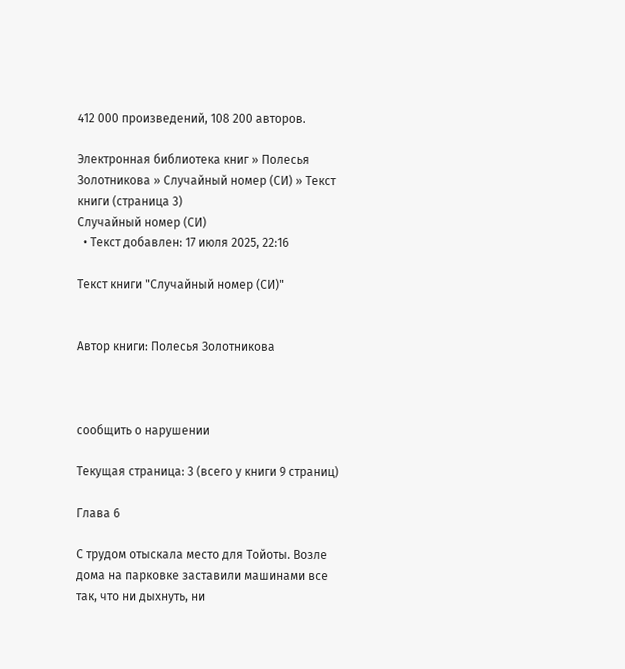412 000 произведений, 108 200 авторов.

Электронная библиотека книг » Полесья Золотникова » Случайный номер (СИ) » Текст книги (страница 3)
Случайный номер (СИ)
  • Текст добавлен: 17 июля 2025, 22:16

Текст книги "Случайный номер (СИ)"


Автор книги: Полесья Золотникова



сообщить о нарушении

Текущая страница: 3 (всего у книги 9 страниц)

Глава 6

С трудом отыскала место для Тойоты. Возле дома на парковке заставили машинами все так, что ни дыхнуть, ни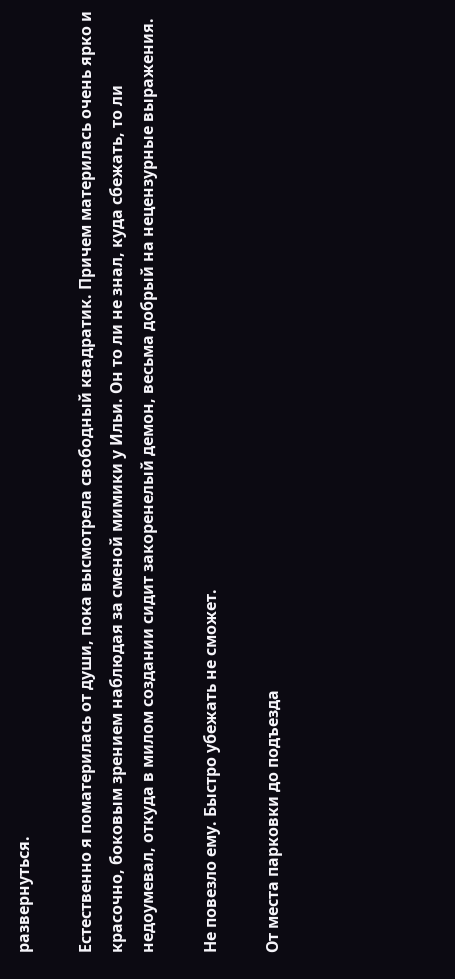развернуться.

Естественно я поматерилась от души, пока высмотрела свободный квадратик. Причем материлась очень ярко и красочно, боковым зрением наблюдая за сменой мимики у Ильи. Он то ли не знал, куда сбежать, то ли недоумевал, откуда в милом создании сидит закоренелый демон, весьма добрый на нецензурные выражения.

Не повезло ему. Быстро убежать не сможет.

От места парковки до подъезда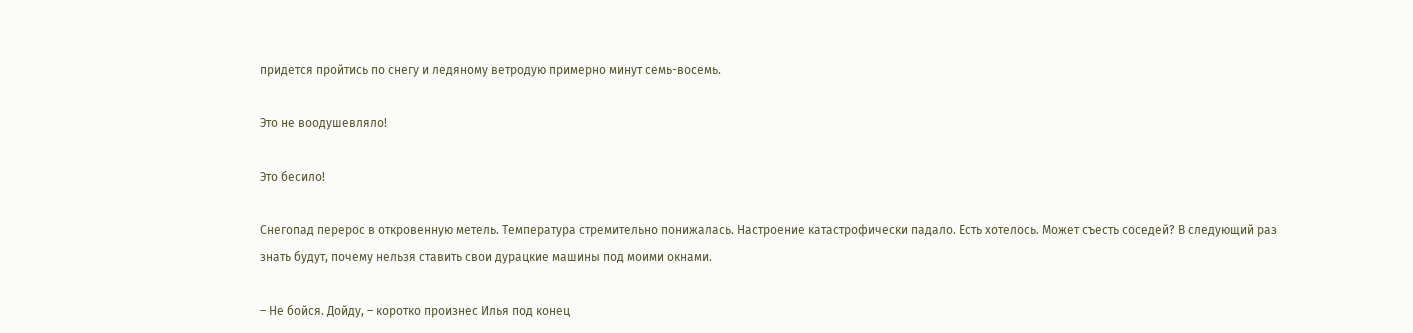придется пройтись по снегу и ледяному ветродую примерно минут семь-восемь.

Это не воодушевляло!

Это бесило!

Снегопад перерос в откровенную метель. Температура стремительно понижалась. Настроение катастрофически падало. Есть хотелось. Может съесть соседей? В следующий раз знать будут, почему нельзя ставить свои дурацкие машины под моими окнами.

– Не бойся. Дойду, – коротко произнес Илья под конец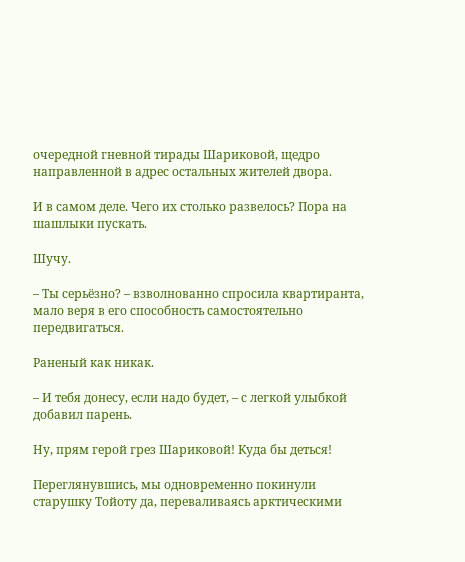очередной гневной тирады Шариковой, щедро направленной в адрес остальных жителей двора.

И в самом деле. Чего их столько развелось? Пора на шашлыки пускать.

Шучу.

– Ты серьёзно? – взволнованно спросила квартиранта, мало веря в его способность самостоятельно передвигаться.

Раненый как никак.

– И тебя донесу, если надо будет, – с легкой улыбкой добавил парень.

Ну, прям герой грез Шариковой! Куда бы деться!

Переглянувшись, мы одновременно покинули старушку Тойоту да, переваливаясь арктическими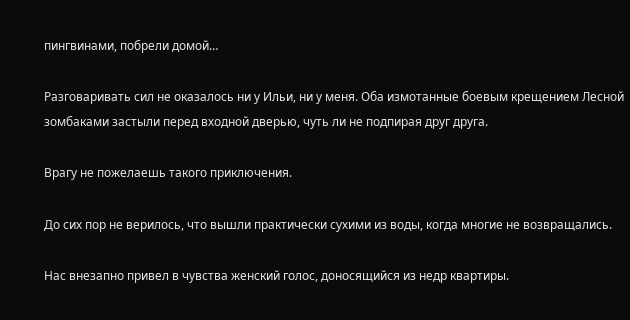пингвинами, побрели домой…

Разговаривать сил не оказалось ни у Ильи, ни у меня. Оба измотанные боевым крещением Лесной зомбаками застыли перед входной дверью, чуть ли не подпирая друг друга.

Врагу не пожелаешь такого приключения.

До сих пор не верилось, что вышли практически сухими из воды, когда многие не возвращались.

Нас внезапно привел в чувства женский голос, доносящийся из недр квартиры.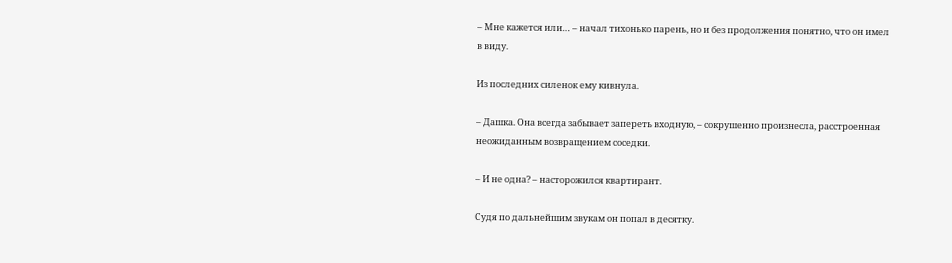– Мне кажется или… – начал тихонько парень, но и без продолжения понятно, что он имел в виду.

Из последних силенок ему кивнула.

– Дашка. Она всегда забывает запереть входную, – сокрушенно произнесла, расстроенная неожиданным возвращением соседки.

– И не одна? – насторожился квартирант.

Судя по дальнейшим звукам он попал в десятку.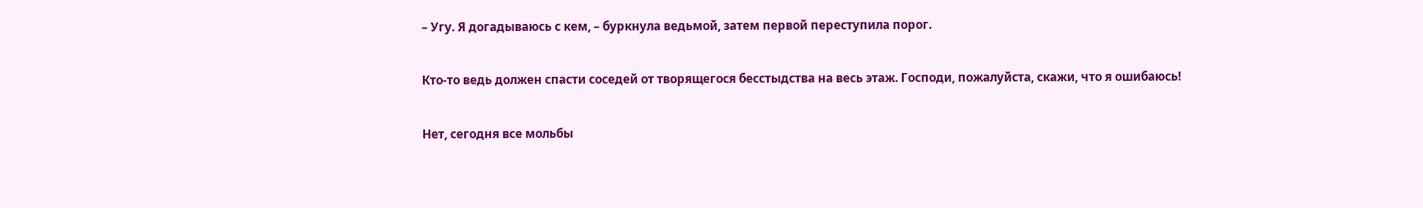– Угу. Я догадываюсь с кем, – буркнула ведьмой, затем первой переступила порог.

Кто-то ведь должен спасти соседей от творящегося бесстыдства на весь этаж. Господи, пожалуйста, скажи, что я ошибаюсь!

Нет, сегодня все мольбы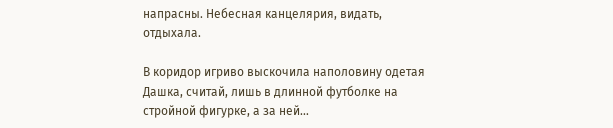напрасны. Небесная канцелярия, видать, отдыхала.

В коридор игриво выскочила наполовину одетая Дашка, считай, лишь в длинной футболке на стройной фигурке, а за ней…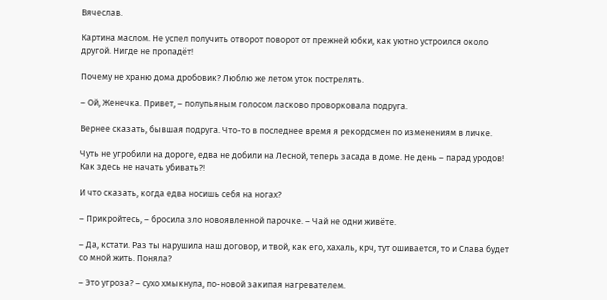Вячеслав.

Картина маслом. Не успел получить отворот поворот от прежней юбки, как уютно устроился около другой. Нигде не пропадёт!

Почему не храню дома дробовик? Люблю же летом уток пострелять.

– Ой, Женечка. Привет, – полупьяным голосом ласково проворковала подруга.

Вернее сказать, бывшая подруга. Что-то в последнее время я рекордсмен по изменениям в личке.

Чуть не угробили на дороге, едва не добили на Лесной, теперь засада в доме. Не день – парад уродов! Как здесь не начать убивать?!

И что сказать, когда едва носишь себя на ногах?

– Прикройтесь, – бросила зло новоявленной парочке. – Чай не одни живёте.

– Да, кстати. Раз ты нарушила наш договор, и твой, как его, хахаль, крч, тут ошивается, то и Слава будет со мной жить. Поняла?

– Это угроза? – сухо хмыкнула, по-новой закипая нагревателем.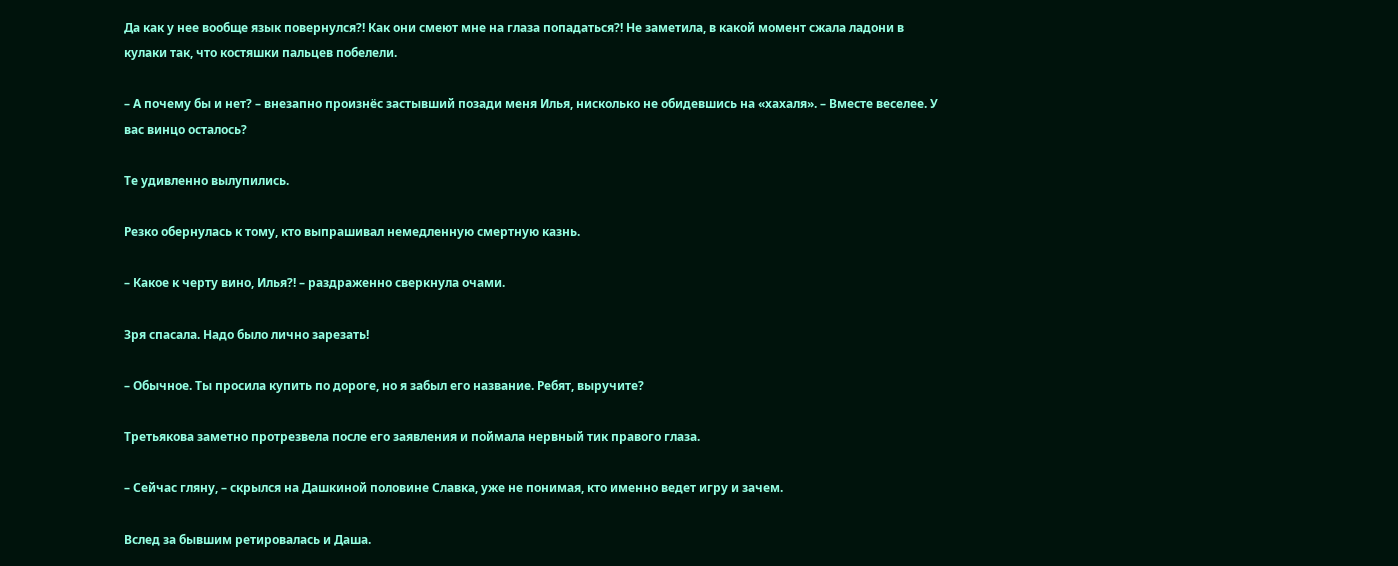Да как у нее вообще язык повернулся?! Как они смеют мне на глаза попадаться?! Не заметила, в какой момент сжала ладони в кулаки так, что костяшки пальцев побелели.

– А почему бы и нет? – внезапно произнёс застывший позади меня Илья, нисколько не обидевшись на «хахаля». – Вместе веселее. У вас винцо осталось?

Те удивленно вылупились.

Резко обернулась к тому, кто выпрашивал немедленную смертную казнь.

– Какое к черту вино, Илья?! – раздраженно сверкнула очами.

Зря спасала. Надо было лично зарезать!

– Обычное. Ты просила купить по дороге, но я забыл его название. Ребят, выручите?

Третьякова заметно протрезвела после его заявления и поймала нервный тик правого глаза.

– Сейчас гляну, – скрылся на Дашкиной половине Славка, уже не понимая, кто именно ведет игру и зачем.

Вслед за бывшим ретировалась и Даша.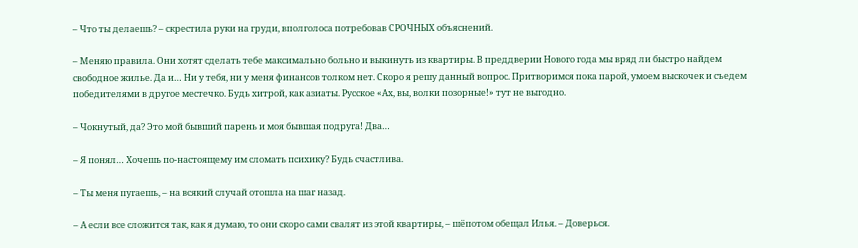– Что ты делаешь? – скрестила руки на груди, вполголоса потребовав СРОЧНЫХ объяснений.

– Меняю правила. Они хотят сделать тебе максимально больно и выкинуть из квартиры. В преддверии Нового года мы вряд ли быстро найдем свободное жилье. Да и… Ни у тебя, ни у меня финансов толком нет. Скоро я решу данный вопрос. Притворимся пока парой, умоем выскочек и съедем победителями в другое местечко. Будь хитрой, как азиаты. Русское «Ах, вы, волки позорные!» тут не выгодно.

– Чокнутый, да? Это мой бывший парень и моя бывшая подруга! Два…

– Я понял… Хочешь по-настоящему им сломать психику? Будь счастлива.

– Ты меня пугаешь, – на всякий случай отошла на шаг назад.

– А если все сложится так, как я думаю, то они скоро сами свалят из этой квартиры, – шёпотом обещал Илья. – Доверься.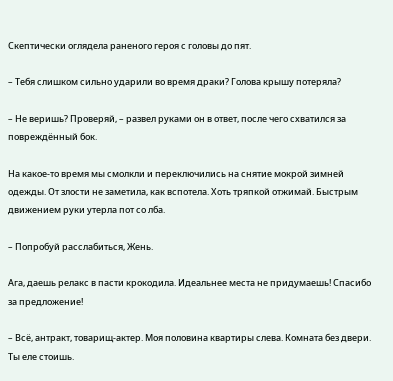Скептически оглядела раненого героя с головы до пят.

– Тебя слишком сильно ударили во время драки? Голова крышу потеряла?

– Не веришь? Проверяй, – развел руками он в ответ, после чего схватился за повреждённый бок.

На какое-то время мы смолкли и переключились на снятие мокрой зимней одежды. От злости не заметила, как вспотела. Хоть тряпкой отжимай. Быстрым движением руки утерла пот со лба.

– Попробуй расслабиться, Жень.

Ага, даешь релакс в пасти крокодила. Идеальнее места не придумаешь! Спасибо за предложение!

– Всё, антракт, товарищ-актер. Моя половина квартиры слева. Комната без двери. Ты еле стоишь.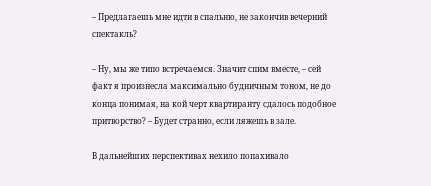– Предлагаешь мне идти в спальню, не закончив вечерний спектакль?

– Ну, мы же типо встречаемся. Значит спим вместе, – сей факт я произнесла максимально будничным тоном, не до конца понимая, на кой черт квартиранту сдалось подобное притворство? – Будет странно, если ляжешь в зале.

В дальнейших перспективах нехило попахивало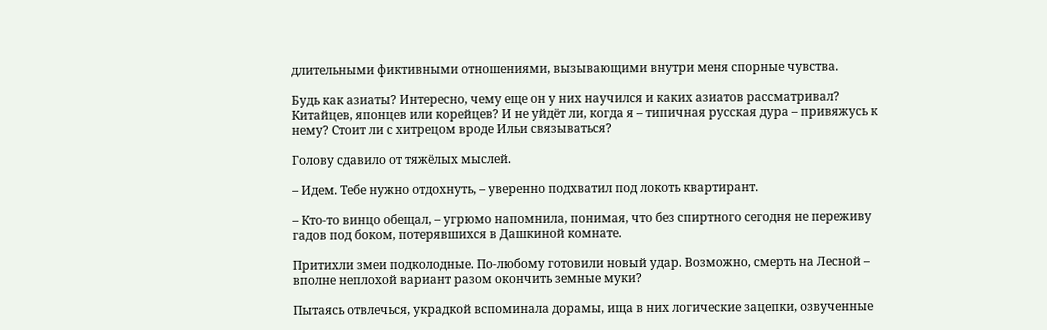длительными фиктивными отношениями, вызывающими внутри меня спорные чувства.

Будь как азиаты? Интересно, чему еще он у них научился и каких азиатов рассматривал? Китайцев, японцев или корейцев? И не уйдёт ли, когда я – типичная русская дура – привяжусь к нему? Стоит ли с хитрецом вроде Ильи связываться?

Голову сдавило от тяжёлых мыслей.

– Идем. Тебе нужно отдохнуть, – уверенно подхватил под локоть квартирант.

– Кто-то винцо обещал, – угрюмо напомнила, понимая, что без спиртного сегодня не переживу гадов под боком, потерявшихся в Дашкиной комнате.

Притихли змеи подколодные. По-любому готовили новый удар. Возможно, смерть на Лесной – вполне неплохой вариант разом окончить земные муки?

Пытаясь отвлечься, украдкой вспоминала дорамы, ища в них логические зацепки, озвученные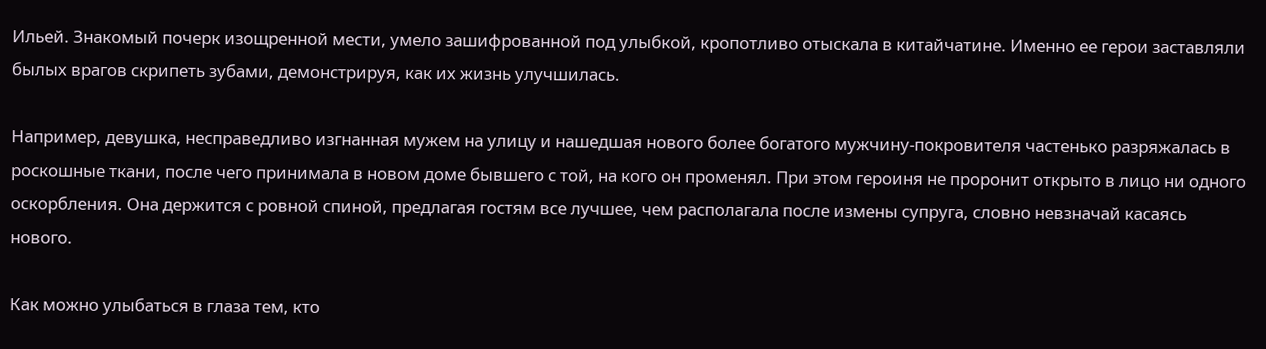Ильей. Знакомый почерк изощренной мести, умело зашифрованной под улыбкой, кропотливо отыскала в китайчатине. Именно ее герои заставляли былых врагов скрипеть зубами, демонстрируя, как их жизнь улучшилась.

Например, девушка, несправедливо изгнанная мужем на улицу и нашедшая нового более богатого мужчину-покровителя частенько разряжалась в роскошные ткани, после чего принимала в новом доме бывшего с той, на кого он променял. При этом героиня не проронит открыто в лицо ни одного оскорбления. Она держится с ровной спиной, предлагая гостям все лучшее, чем располагала после измены супруга, словно невзначай касаясь нового.

Как можно улыбаться в глаза тем, кто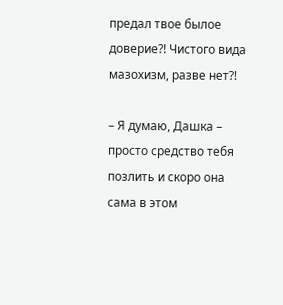предал твое былое доверие?! Чистого вида мазохизм, разве нет?!

– Я думаю, Дашка – просто средство тебя позлить и скоро она сама в этом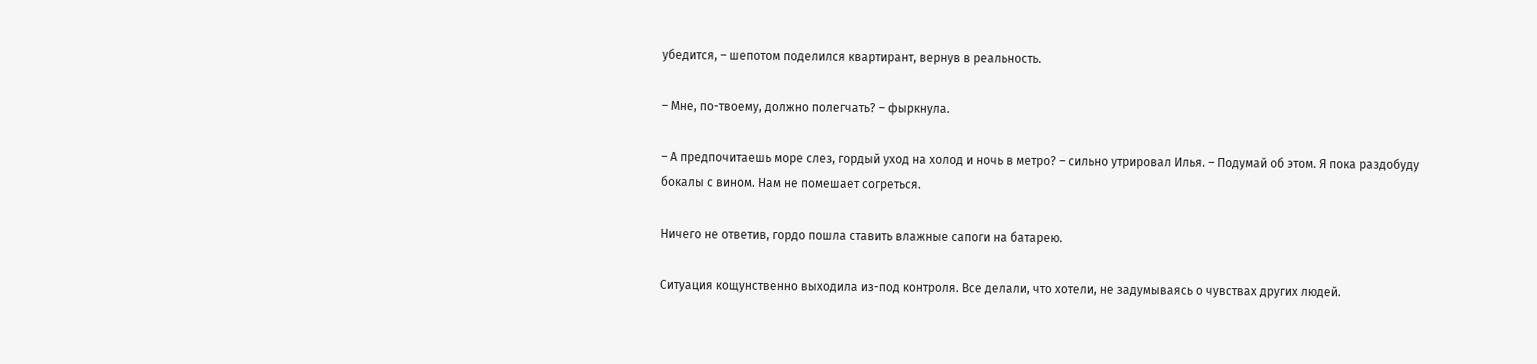убедится, – шепотом поделился квартирант, вернув в реальность.

– Мне, по-твоему, должно полегчать? – фыркнула.

– А предпочитаешь море слез, гордый уход на холод и ночь в метро? – сильно утрировал Илья. – Подумай об этом. Я пока раздобуду бокалы с вином. Нам не помешает согреться.

Ничего не ответив, гордо пошла ставить влажные сапоги на батарею.

Ситуация кощунственно выходила из-под контроля. Все делали, что хотели, не задумываясь о чувствах других людей.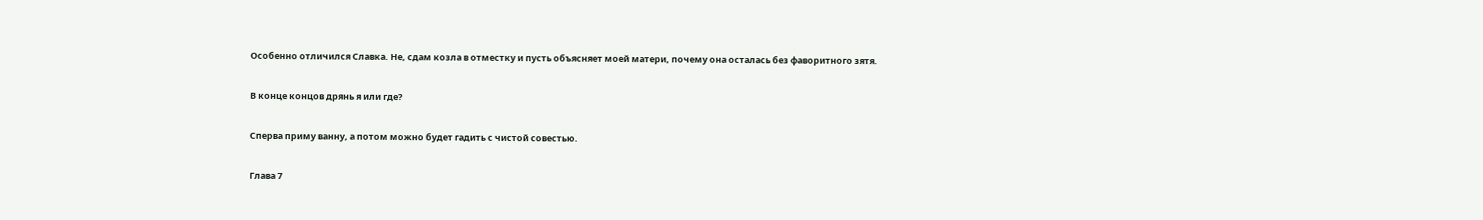Особенно отличился Славка. Не, сдам козла в отместку и пусть объясняет моей матери, почему она осталась без фаворитного зятя.

В конце концов дрянь я или где?

Сперва приму ванну, а потом можно будет гадить с чистой совестью.

Глава 7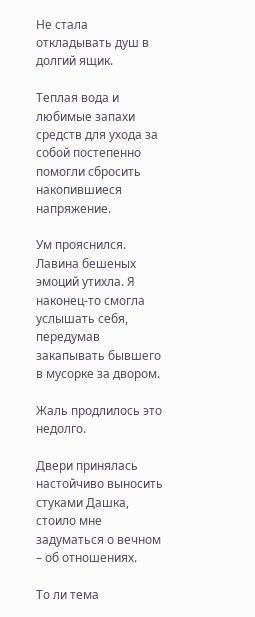Не стала откладывать душ в долгий ящик.

Теплая вода и любимые запахи средств для ухода за собой постепенно помогли сбросить накопившиеся напряжение.

Ум прояснился. Лавина бешеных эмоций утихла. Я наконец-то смогла услышать себя, передумав закапывать бывшего в мусорке за двором.

Жаль продлилось это недолго.

Двери принялась настойчиво выносить стуками Дашка, стоило мне задуматься о вечном – об отношениях.

То ли тема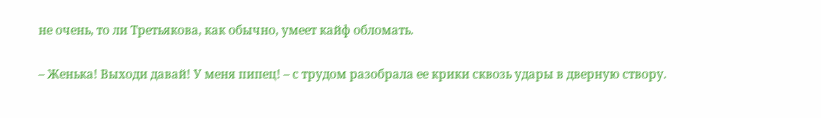не очень, то ли Третьякова, как обычно, умеет кайф обломать.

– Женька! Выходи давай! У меня пипец! – с трудом разобрала ее крики сквозь удары в дверную створу.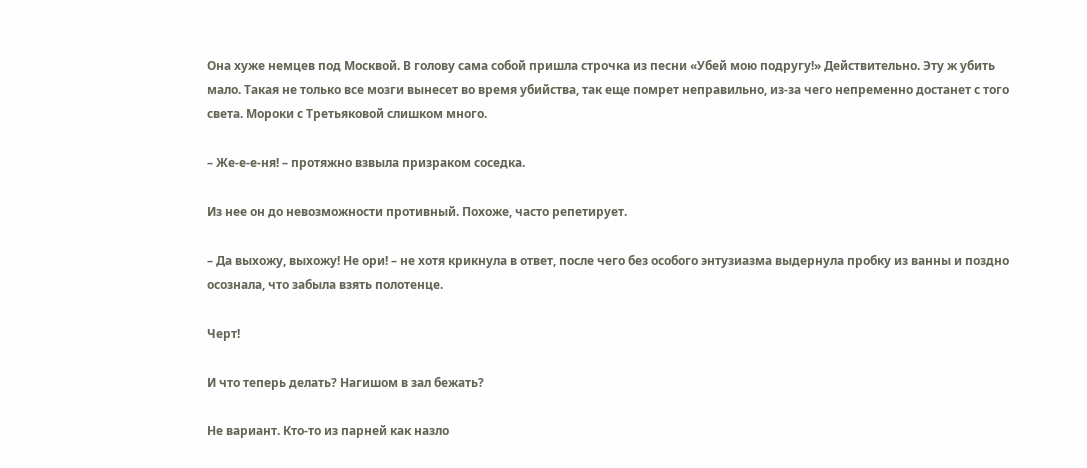Она хуже немцев под Москвой. В голову сама собой пришла строчка из песни «Убей мою подругу!» Действительно. Эту ж убить мало. Такая не только все мозги вынесет во время убийства, так еще помрет неправильно, из-за чего непременно достанет с того света. Мороки с Третьяковой слишком много.

– Же-е-е-ня! – протяжно взвыла призраком соседка.

Из нее он до невозможности противный. Похоже, часто репетирует.

– Да выхожу, выхожу! Не ори! – не хотя крикнула в ответ, после чего без особого энтузиазма выдернула пробку из ванны и поздно осознала, что забыла взять полотенце.

Черт!

И что теперь делать? Нагишом в зал бежать?

Не вариант. Кто-то из парней как назло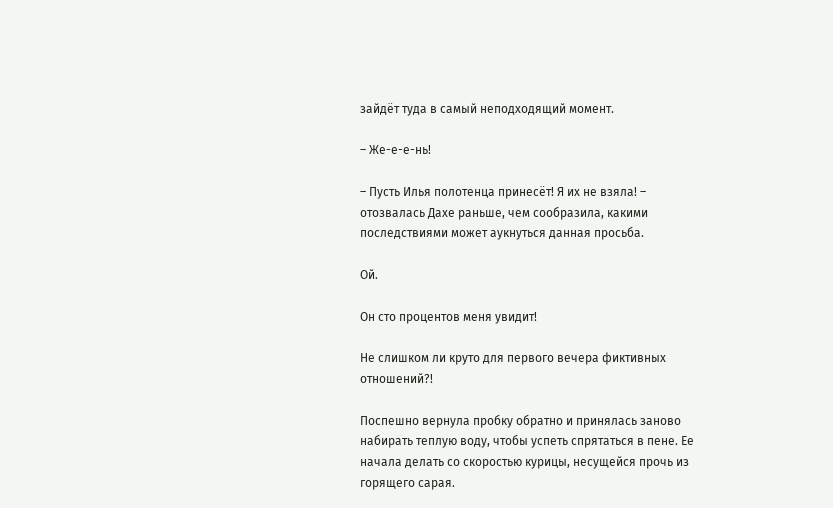зайдёт туда в самый неподходящий момент.

– Же-е-е-нь!

– Пусть Илья полотенца принесёт! Я их не взяла! – отозвалась Дахе раньше, чем сообразила, какими последствиями может аукнуться данная просьба.

Ой.

Он сто процентов меня увидит!

Не слишком ли круто для первого вечера фиктивных отношений?!

Поспешно вернула пробку обратно и принялась заново набирать теплую воду, чтобы успеть спрятаться в пене. Ее начала делать со скоростью курицы, несущейся прочь из горящего сарая.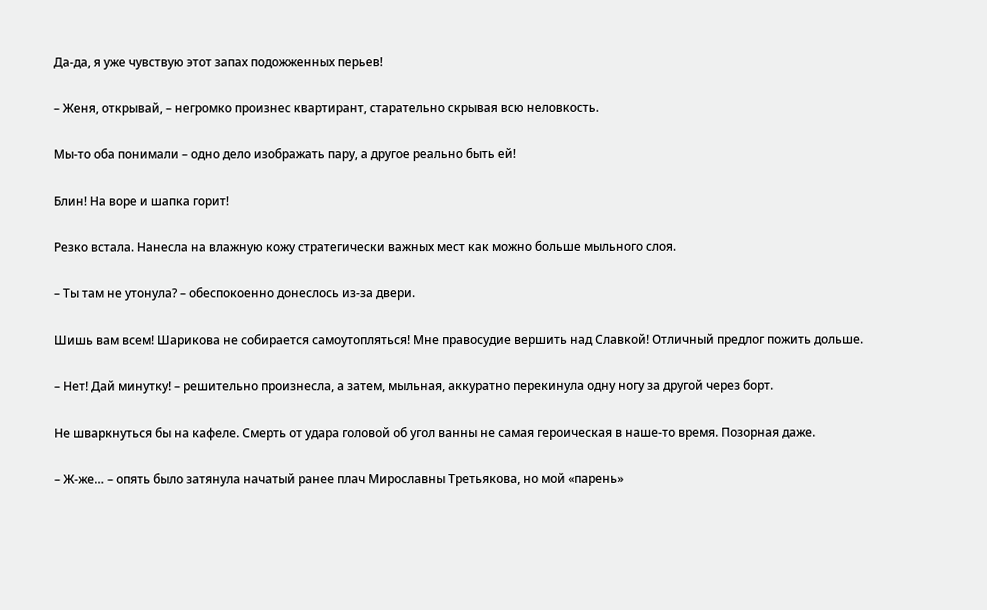Да-да, я уже чувствую этот запах подожженных перьев!

– Женя, открывай, – негромко произнес квартирант, старательно скрывая всю неловкость.

Мы-то оба понимали – одно дело изображать пару, а другое реально быть ей!

Блин! На воре и шапка горит!

Резко встала. Нанесла на влажную кожу стратегически важных мест как можно больше мыльного слоя.

– Ты там не утонула? – обеспокоенно донеслось из-за двери.

Шишь вам всем! Шарикова не собирается самоутопляться! Мне правосудие вершить над Славкой! Отличный предлог пожить дольше.

– Нет! Дай минутку! – решительно произнесла, а затем, мыльная, аккуратно перекинула одну ногу за другой через борт.

Не шваркнуться бы на кафеле. Смерть от удара головой об угол ванны не самая героическая в наше-то время. Позорная даже.

– Ж-же… – опять было затянула начатый ранее плач Мирославны Третьякова, но мой «парень»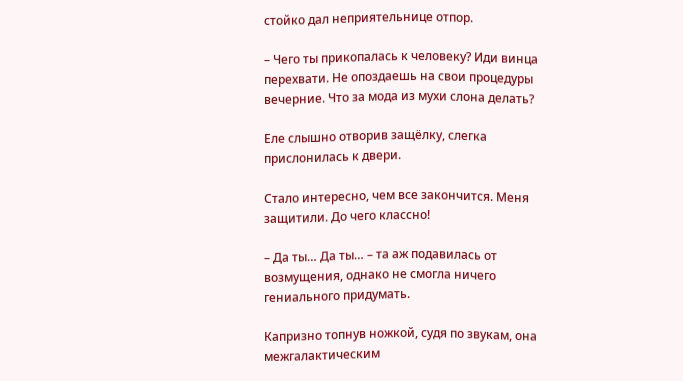стойко дал неприятельнице отпор.

– Чего ты прикопалась к человеку? Иди винца перехвати. Не опоздаешь на свои процедуры вечерние. Что за мода из мухи слона делать?

Еле слышно отворив защёлку, слегка прислонилась к двери.

Стало интересно, чем все закончится. Меня защитили. До чего классно!

– Да ты… Да ты… – та аж подавилась от возмущения, однако не смогла ничего гениального придумать.

Капризно топнув ножкой, судя по звукам, она межгалактическим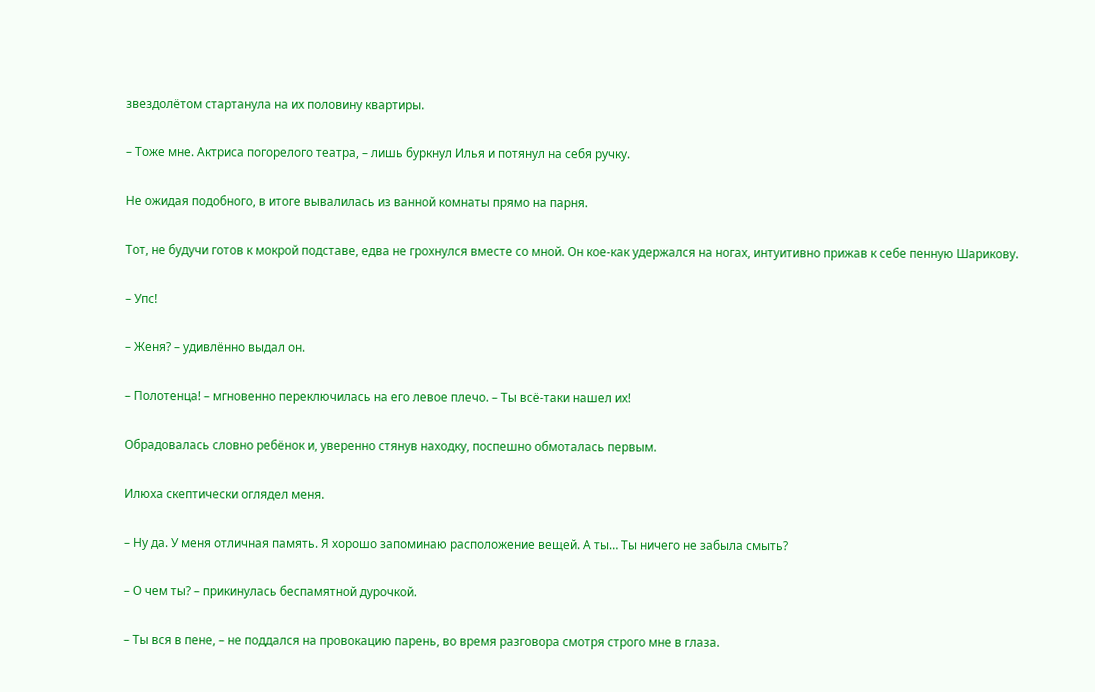звездолётом стартанула на их половину квартиры.

– Тоже мне. Актриса погорелого театра, – лишь буркнул Илья и потянул на себя ручку.

Не ожидая подобного, в итоге вывалилась из ванной комнаты прямо на парня.

Тот, не будучи готов к мокрой подставе, едва не грохнулся вместе со мной. Он кое-как удержался на ногах, интуитивно прижав к себе пенную Шарикову.

– Упс!

– Женя? – удивлённо выдал он.

– Полотенца! – мгновенно переключилась на его левое плечо. – Ты всё-таки нашел их!

Обрадовалась словно ребёнок и, уверенно стянув находку, поспешно обмоталась первым.

Илюха скептически оглядел меня.

– Ну да. У меня отличная память. Я хорошо запоминаю расположение вещей. А ты… Ты ничего не забыла смыть?

– О чем ты? – прикинулась беспамятной дурочкой.

– Ты вся в пене, – не поддался на провокацию парень, во время разговора смотря строго мне в глаза.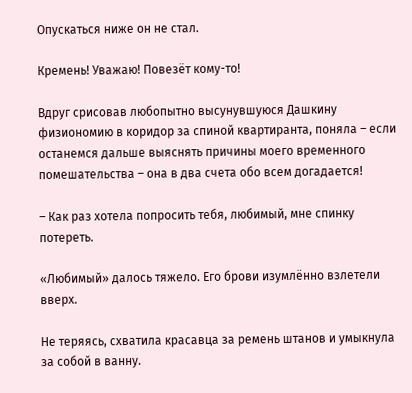Опускаться ниже он не стал.

Кремень! Уважаю! Повезёт кому-то!

Вдруг срисовав любопытно высунувшуюся Дашкину физиономию в коридор за спиной квартиранта, поняла – если останемся дальше выяснять причины моего временного помешательства – она в два счета обо всем догадается!

– Как раз хотела попросить тебя, любимый, мне спинку потереть.

«Любимый» далось тяжело. Его брови изумлённо взлетели вверх.

Не теряясь, схватила красавца за ремень штанов и умыкнула за собой в ванну.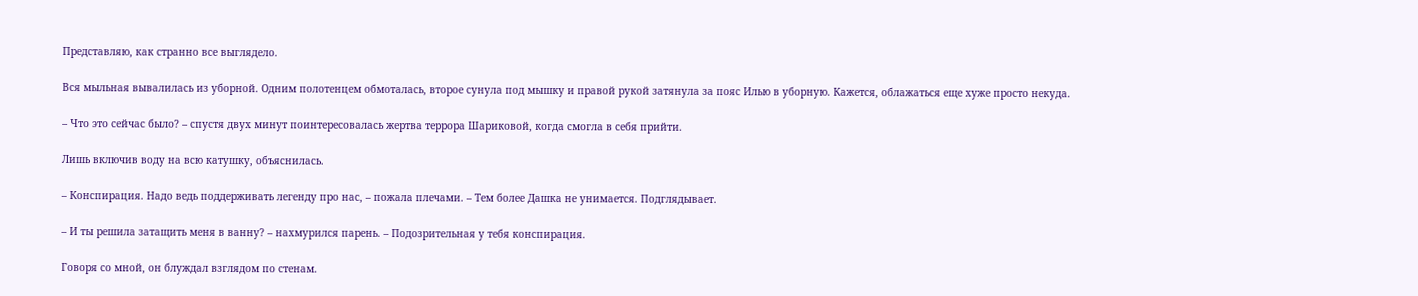Представляю, как странно все выглядело.

Вся мыльная вывалилась из уборной. Одним полотенцем обмоталась, второе сунула под мышку и правой рукой затянула за пояс Илью в уборную. Кажется, облажаться еще хуже просто некуда.

– Что это сейчас было? – спустя двух минут поинтересовалась жертва террора Шариковой, когда смогла в себя прийти.

Лишь включив воду на всю катушку, объяснилась.

– Конспирация. Надо ведь поддерживать легенду про нас, – пожала плечами. – Тем более Дашка не унимается. Подглядывает.

– И ты решила затащить меня в ванну? – нахмурился парень. – Подозрительная у тебя конспирация.

Говоря со мной, он блуждал взглядом по стенам.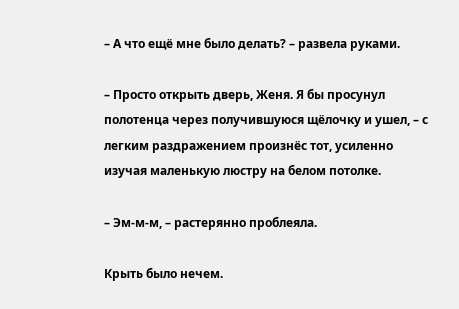– А что ещё мне было делать? – развела руками.

– Просто открыть дверь, Женя. Я бы просунул полотенца через получившуюся щёлочку и ушел, – с легким раздражением произнёс тот, усиленно изучая маленькую люстру на белом потолке.

– Эм-м-м, – растерянно проблеяла.

Крыть было нечем.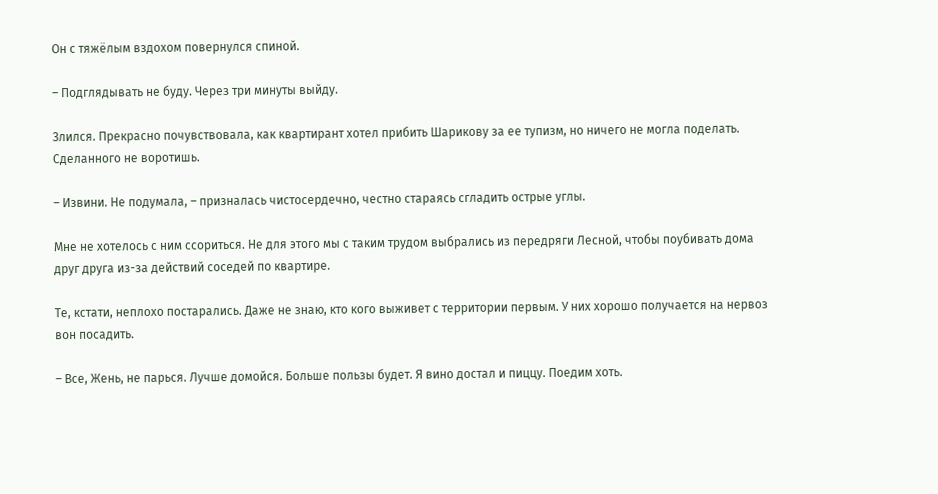Он с тяжёлым вздохом повернулся спиной.

– Подглядывать не буду. Через три минуты выйду.

Злился. Прекрасно почувствовала, как квартирант хотел прибить Шарикову за ее тупизм, но ничего не могла поделать. Сделанного не воротишь.

– Извини. Не подумала, – призналась чистосердечно, честно стараясь сгладить острые углы.

Мне не хотелось с ним ссориться. Не для этого мы с таким трудом выбрались из передряги Лесной, чтобы поубивать дома друг друга из-за действий соседей по квартире.

Те, кстати, неплохо постарались. Даже не знаю, кто кого выживет с территории первым. У них хорошо получается на нервоз вон посадить.

– Все, Жень, не парься. Лучше домойся. Больше пользы будет. Я вино достал и пиццу. Поедим хоть.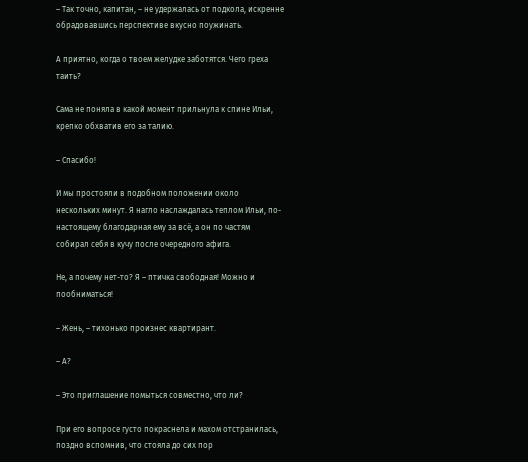– Так точно, капитан, – не удержалась от подкола, искренне обрадовавшись перспективе вкусно поужинать.

А приятно, когда о твоем желудке заботятся. Чего греха таить?

Сама не поняла в какой момент прильнула к спине Ильи, крепко обхватив его за талию.

– Спасибо!

И мы простояли в подобном положении около нескольких минут. Я нагло наслаждалась теплом Ильи, по-настоящему благодарная ему за всё, а он по частям собирал себя в кучу после очередного афига.

Не, а почему нет-то? Я – птичка свободная! Можно и пообниматься!

– Жень, – тихонько произнес квартирант.

– А?

– Это приглашение помыться совместно, что ли?

При его вопросе густо покраснела и махом отстранилась, поздно вспомнив, что стояла до сих пор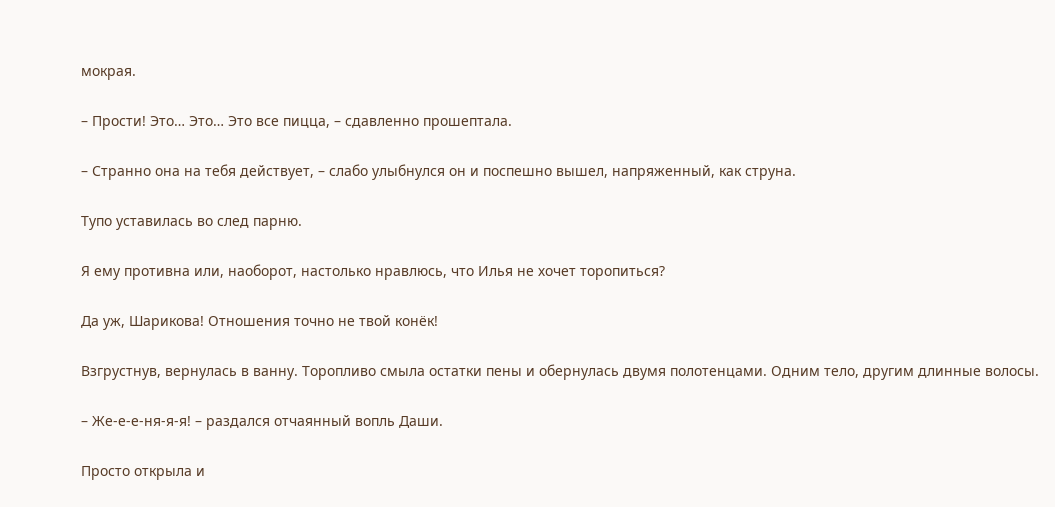мокрая.

– Прости! Это… Это… Это все пицца, – сдавленно прошептала.

– Странно она на тебя действует, – слабо улыбнулся он и поспешно вышел, напряженный, как струна.

Тупо уставилась во след парню.

Я ему противна или, наоборот, настолько нравлюсь, что Илья не хочет торопиться?

Да уж, Шарикова! Отношения точно не твой конёк!

Взгрустнув, вернулась в ванну. Торопливо смыла остатки пены и обернулась двумя полотенцами. Одним тело, другим длинные волосы.

– Же-е-е-ня-я-я! – раздался отчаянный вопль Даши.

Просто открыла и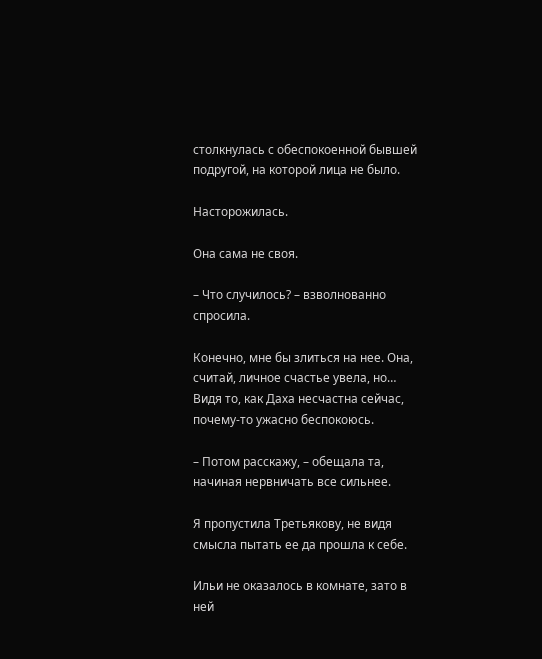столкнулась с обеспокоенной бывшей подругой, на которой лица не было.

Насторожилась.

Она сама не своя.

– Что случилось? – взволнованно спросила.

Конечно, мне бы злиться на нее. Она, считай, личное счастье увела, но… Видя то, как Даха несчастна сейчас, почему-то ужасно беспокоюсь.

– Потом расскажу, – обещала та, начиная нервничать все сильнее.

Я пропустила Третьякову, не видя смысла пытать ее да прошла к себе.

Ильи не оказалось в комнате, зато в ней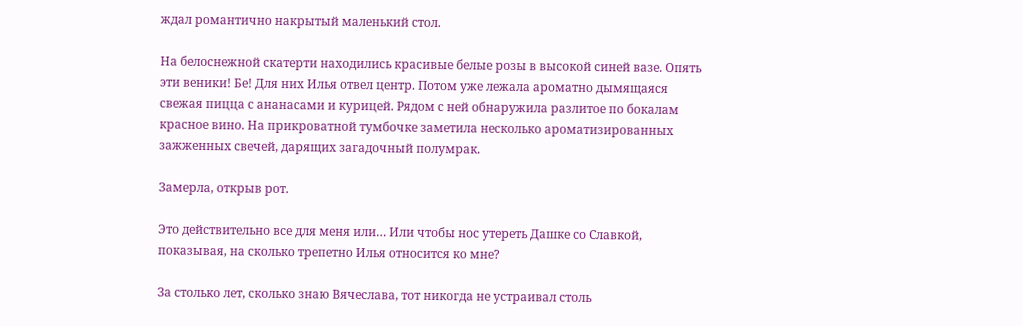ждал романтично накрытый маленький стол.

На белоснежной скатерти находились красивые белые розы в высокой синей вазе. Опять эти веники! Бе! Для них Илья отвел центр. Потом уже лежала ароматно дымящаяся свежая пицца с ананасами и курицей. Рядом с ней обнаружила разлитое по бокалам красное вино. На прикроватной тумбочке заметила несколько ароматизированных зажженных свечей, дарящих загадочный полумрак.

Замерла, открыв рот.

Это действительно все для меня или… Или чтобы нос утереть Дашке со Славкой, показывая, на сколько трепетно Илья относится ко мне?

За столько лет, сколько знаю Вячеслава, тот никогда не устраивал столь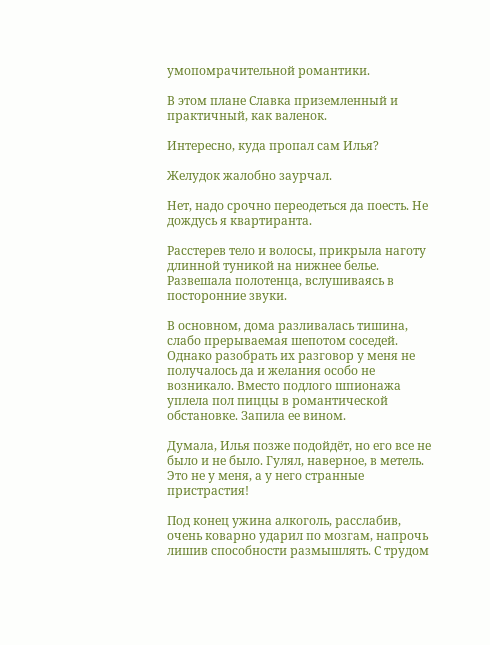умопомрачительной романтики.

В этом плане Славка приземленный и практичный, как валенок.

Интересно, куда пропал сам Илья?

Желудок жалобно заурчал.

Нет, надо срочно переодеться да поесть. Не дождусь я квартиранта.

Расстерев тело и волосы, прикрыла наготу длинной туникой на нижнее белье. Развешала полотенца, вслушиваясь в посторонние звуки.

В основном, дома разливалась тишина, слабо прерываемая шепотом соседей. Однако разобрать их разговор у меня не получалось да и желания особо не возникало. Вместо подлого шпионажа уплела пол пиццы в романтической обстановке. Запила ее вином.

Думала, Илья позже подойдёт, но его все не было и не было. Гулял, наверное, в метель. Это не у меня, а у него странные пристрастия!

Под конец ужина алкоголь, расслабив, очень коварно ударил по мозгам, напрочь лишив способности размышлять. С трудом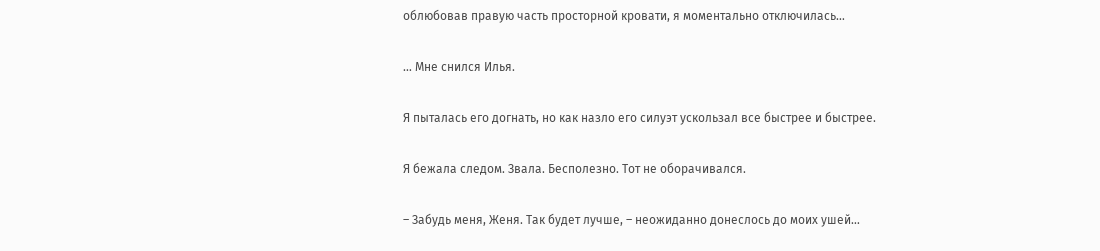облюбовав правую часть просторной кровати, я моментально отключилась…

… Мне снился Илья.

Я пыталась его догнать, но как назло его силуэт ускользал все быстрее и быстрее.

Я бежала следом. Звала. Бесполезно. Тот не оборачивался.

– Забудь меня, Женя. Так будет лучше, – неожиданно донеслось до моих ушей…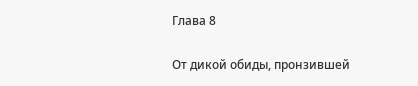Глава 8

От дикой обиды, пронзившей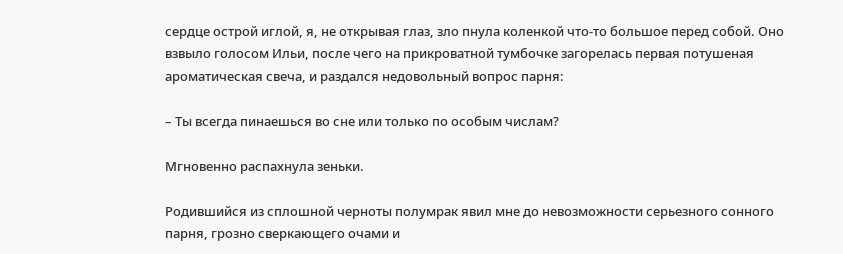сердце острой иглой, я, не открывая глаз, зло пнула коленкой что-то большое перед собой. Оно взвыло голосом Ильи, после чего на прикроватной тумбочке загорелась первая потушеная ароматическая свеча, и раздался недовольный вопрос парня:

– Ты всегда пинаешься во сне или только по особым числам?

Мгновенно распахнула зеньки.

Родившийся из сплошной черноты полумрак явил мне до невозможности серьезного сонного парня, грозно сверкающего очами и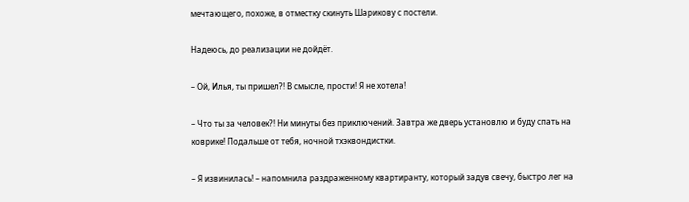мечтающего, похоже, в отместку скинуть Шарикову с постели.

Надеюсь, до реализации не дойдёт.

– Ой, Илья, ты пришел?! В смысле, прости! Я не хотела!

– Что ты за человек?! Ни минуты без приключений. Завтра же дверь установлю и буду спать на коврике! Подальше от тебя, ночной тхэквондистки.

– Я извинилась! – напомнила раздраженному квартиранту, который задув свечу, быстро лег на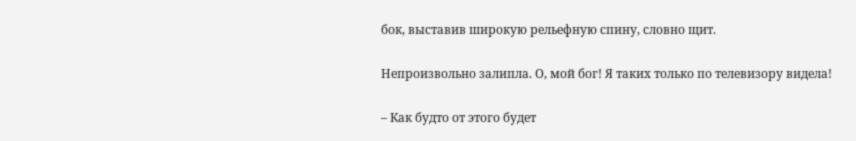бок, выставив широкую рельефную спину, словно щит.

Непроизвольно залипла. О, мой бог! Я таких только по телевизору видела!

– Как будто от этого будет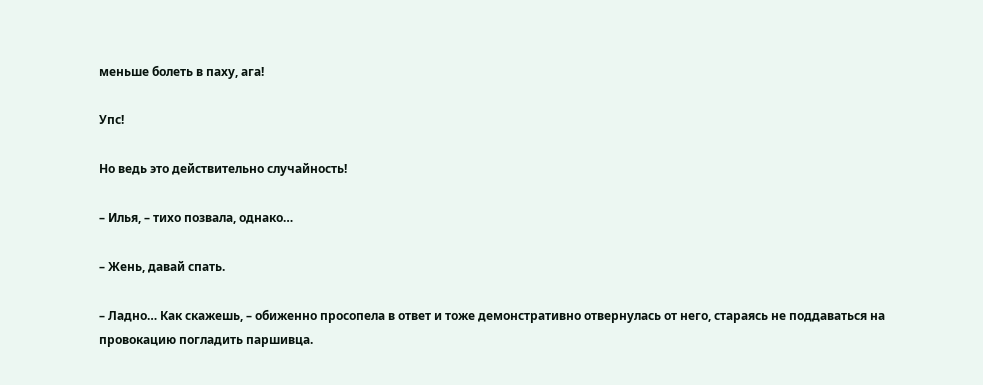меньше болеть в паху, ага!

Упс!

Но ведь это действительно случайность!

– Илья, – тихо позвала, однако…

– Жень, давай спать.

– Ладно… Как скажешь, – обиженно просопела в ответ и тоже демонстративно отвернулась от него, стараясь не поддаваться на провокацию погладить паршивца.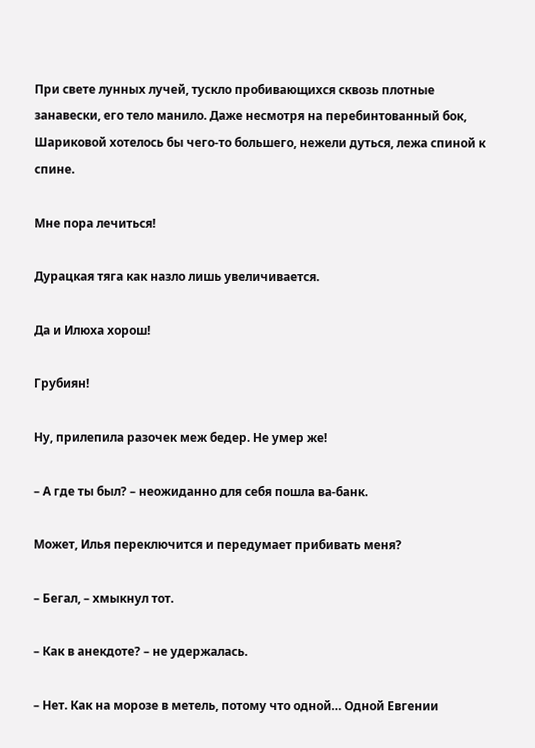При свете лунных лучей, тускло пробивающихся сквозь плотные занавески, его тело манило. Даже несмотря на перебинтованный бок, Шариковой хотелось бы чего-то большего, нежели дуться, лежа спиной к спине.

Мне пора лечиться!

Дурацкая тяга как назло лишь увеличивается.

Да и Илюха хорош!

Грубиян!

Ну, прилепила разочек меж бедер. Не умер же!

– А где ты был? – неожиданно для себя пошла ва-банк.

Может, Илья переключится и передумает прибивать меня?

– Бегал, – хмыкнул тот.

– Как в анекдоте? – не удержалась.

– Нет. Как на морозе в метель, потому что одной… Одной Евгении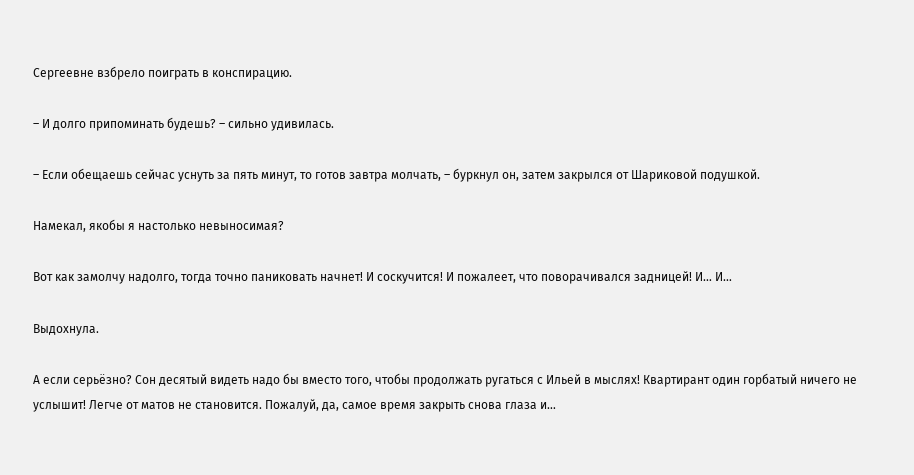Сергеевне взбрело поиграть в конспирацию.

– И долго припоминать будешь? – сильно удивилась.

– Если обещаешь сейчас уснуть за пять минут, то готов завтра молчать, – буркнул он, затем закрылся от Шариковой подушкой.

Намекал, якобы я настолько невыносимая?

Вот как замолчу надолго, тогда точно паниковать начнет! И соскучится! И пожалеет, что поворачивался задницей! И… И…

Выдохнула.

А если серьёзно? Сон десятый видеть надо бы вместо того, чтобы продолжать ругаться с Ильей в мыслях! Квартирант один горбатый ничего не услышит! Легче от матов не становится. Пожалуй, да, самое время закрыть снова глаза и…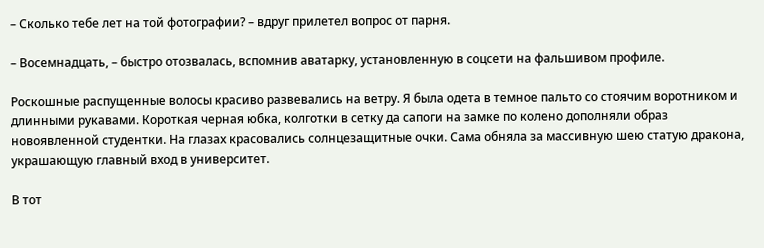– Сколько тебе лет на той фотографии? – вдруг прилетел вопрос от парня.

– Восемнадцать, – быстро отозвалась, вспомнив аватарку, установленную в соцсети на фальшивом профиле.

Роскошные распущенные волосы красиво развевались на ветру. Я была одета в темное пальто со стоячим воротником и длинными рукавами. Короткая черная юбка, колготки в сетку да сапоги на замке по колено дополняли образ новоявленной студентки. На глазах красовались солнцезащитные очки. Сама обняла за массивную шею статую дракона, украшающую главный вход в университет.

В тот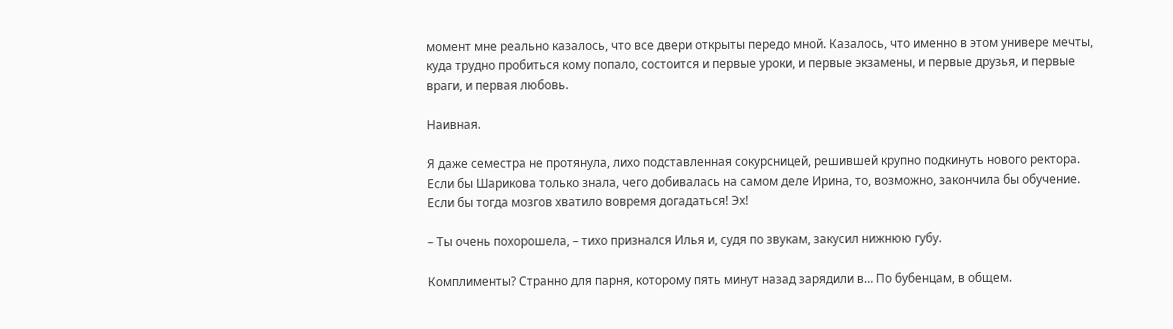момент мне реально казалось, что все двери открыты передо мной. Казалось, что именно в этом универе мечты, куда трудно пробиться кому попало, состоится и первые уроки, и первые экзамены, и первые друзья, и первые враги, и первая любовь.

Наивная.

Я даже семестра не протянула, лихо подставленная сокурсницей, решившей крупно подкинуть нового ректора. Если бы Шарикова только знала, чего добивалась на самом деле Ирина, то, возможно, закончила бы обучение. Если бы тогда мозгов хватило вовремя догадаться! Эх!

– Ты очень похорошела, – тихо признался Илья и, судя по звукам, закусил нижнюю губу.

Комплименты? Странно для парня, которому пять минут назад зарядили в… По бубенцам, в общем.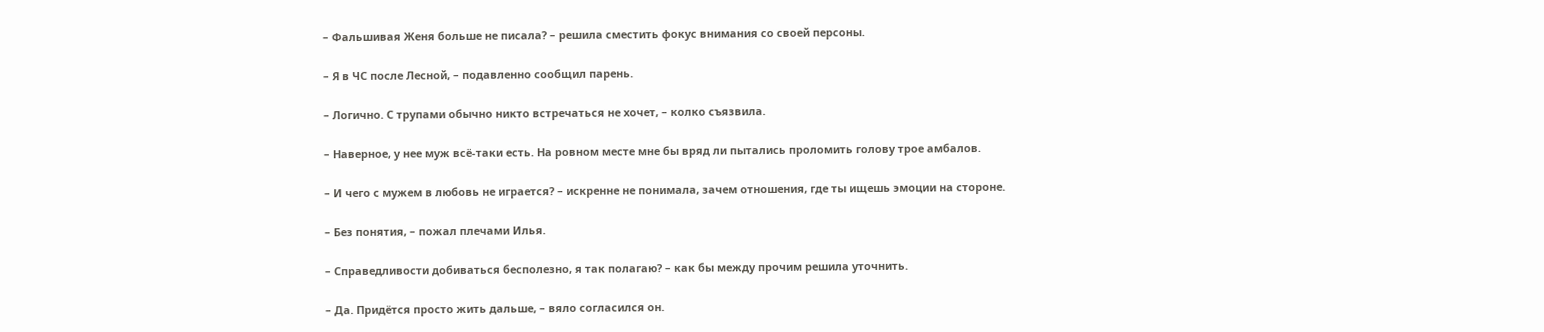– Фальшивая Женя больше не писала? – решила сместить фокус внимания со своей персоны.

– Я в ЧС после Лесной, – подавленно сообщил парень.

– Логично. С трупами обычно никто встречаться не хочет, – колко съязвила.

– Наверное, у нее муж всё-таки есть. На ровном месте мне бы вряд ли пытались проломить голову трое амбалов.

– И чего с мужем в любовь не играется? – искренне не понимала, зачем отношения, где ты ищешь эмоции на стороне.

– Без понятия, – пожал плечами Илья.

– Справедливости добиваться бесполезно, я так полагаю? – как бы между прочим решила уточнить.

– Да. Придётся просто жить дальше, – вяло согласился он.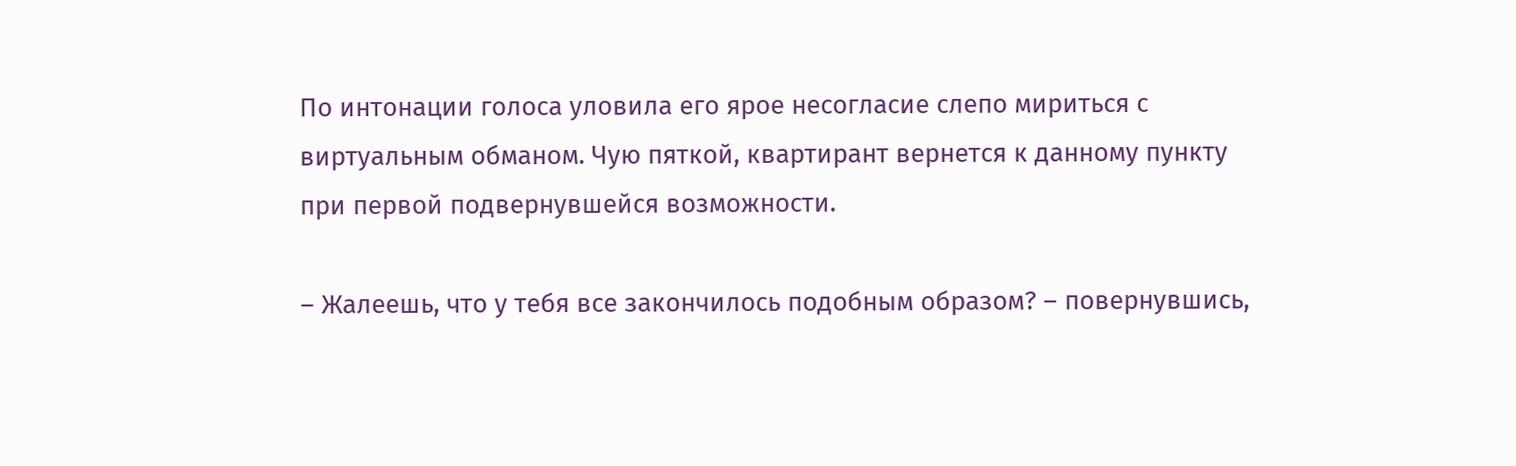По интонации голоса уловила его ярое несогласие слепо мириться с виртуальным обманом. Чую пяткой, квартирант вернется к данному пункту при первой подвернувшейся возможности.

– Жалеешь, что у тебя все закончилось подобным образом? – повернувшись,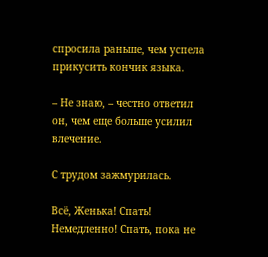спросила раньше, чем успела прикусить кончик языка.

– Не знаю, – честно ответил он, чем еще больше усилил влечение.

С трудом зажмурилась.

Всё, Женька! Спать! Немедленно! Спать, пока не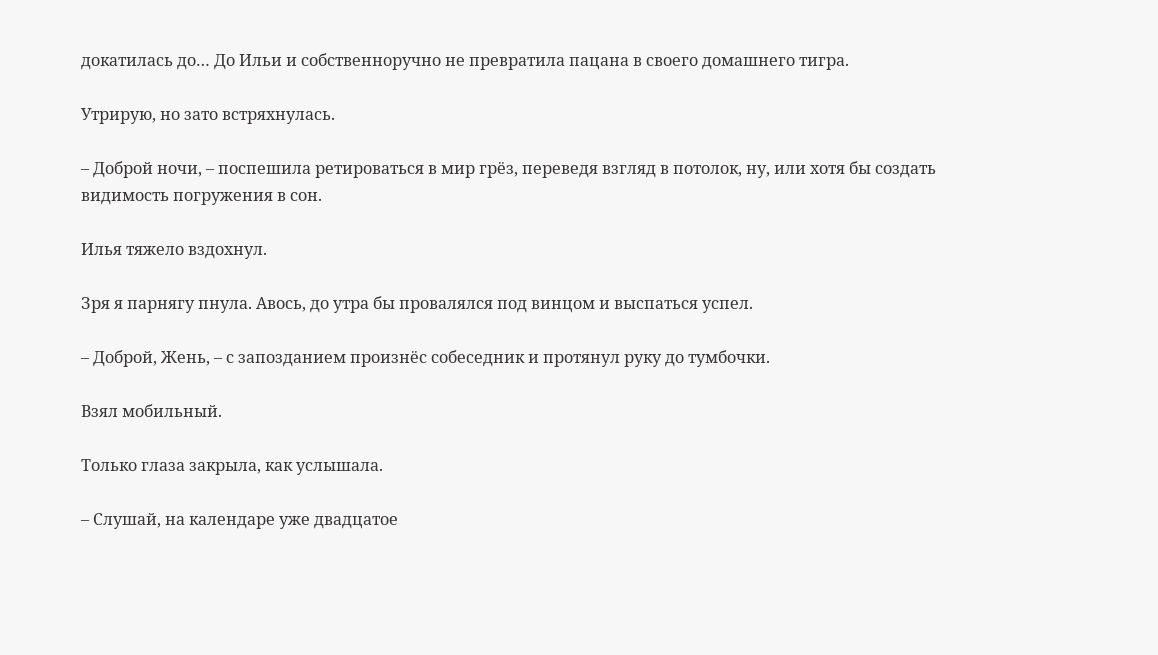докатилась до… До Ильи и собственноручно не превратила пацана в своего домашнего тигра.

Утрирую, но зато встряхнулась.

– Доброй ночи, – поспешила ретироваться в мир грёз, переведя взгляд в потолок, ну, или хотя бы создать видимость погружения в сон.

Илья тяжело вздохнул.

Зря я парнягу пнула. Авось, до утра бы провалялся под винцом и выспаться успел.

– Доброй, Жень, – с запозданием произнёс собеседник и протянул руку до тумбочки.

Взял мобильный.

Только глаза закрыла, как услышала.

– Слушай, на календаре уже двадцатое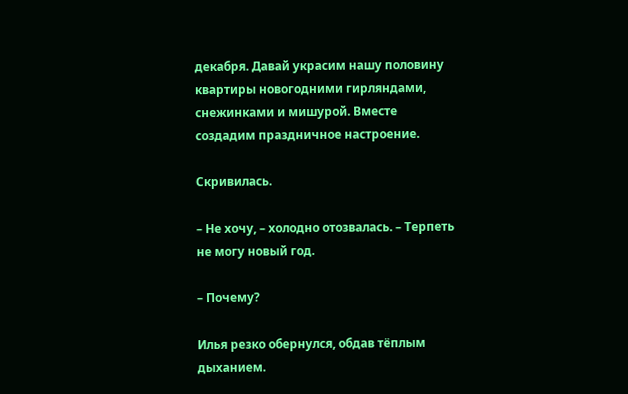декабря. Давай украсим нашу половину квартиры новогодними гирляндами, снежинками и мишурой. Вместе создадим праздничное настроение.

Скривилась.

– Не хочу, – холодно отозвалась. – Терпеть не могу новый год.

– Почему?

Илья резко обернулся, обдав тёплым дыханием.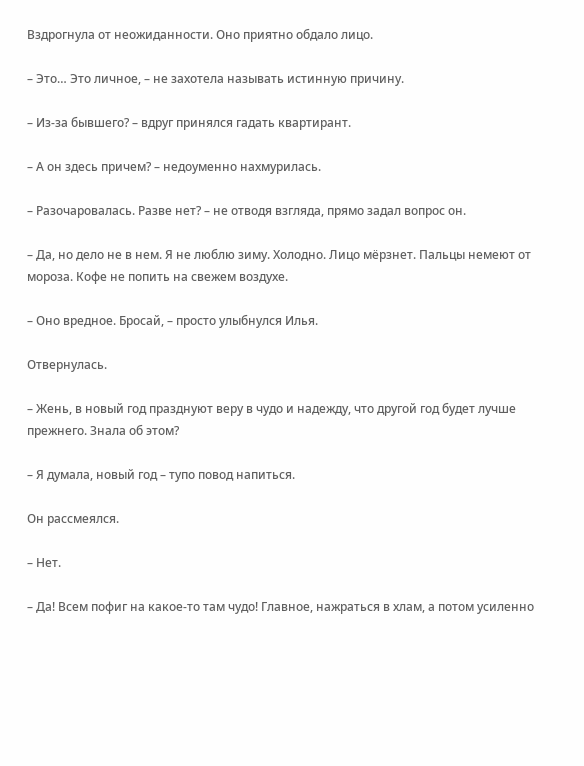Вздрогнула от неожиданности. Оно приятно обдало лицо.

– Это… Это личное, – не захотела называть истинную причину.

– Из-за бывшего? – вдруг принялся гадать квартирант.

– А он здесь причем? – недоуменно нахмурилась.

– Разочаровалась. Разве нет? – не отводя взгляда, прямо задал вопрос он.

– Да, но дело не в нем. Я не люблю зиму. Холодно. Лицо мёрзнет. Пальцы немеют от мороза. Кофе не попить на свежем воздухе.

– Оно вредное. Бросай, – просто улыбнулся Илья.

Отвернулась.

– Жень, в новый год празднуют веру в чудо и надежду, что другой год будет лучше прежнего. Знала об этом?

– Я думала, новый год – тупо повод напиться.

Он рассмеялся.

– Нет.

– Да! Всем пофиг на какое-то там чудо! Главное, нажраться в хлам, а потом усиленно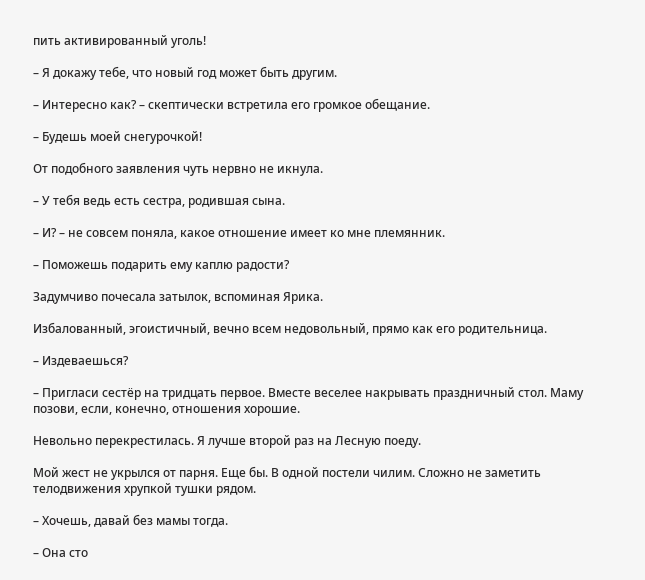пить активированный уголь!

– Я докажу тебе, что новый год может быть другим.

– Интересно как? – скептически встретила его громкое обещание.

– Будешь моей снегурочкой!

От подобного заявления чуть нервно не икнула.

– У тебя ведь есть сестра, родившая сына.

– И? – не совсем поняла, какое отношение имеет ко мне племянник.

– Поможешь подарить ему каплю радости?

Задумчиво почесала затылок, вспоминая Ярика.

Избалованный, эгоистичный, вечно всем недовольный, прямо как его родительница.

– Издеваешься?

– Пригласи сестёр на тридцать первое. Вместе веселее накрывать праздничный стол. Маму позови, если, конечно, отношения хорошие.

Невольно перекрестилась. Я лучше второй раз на Лесную поеду.

Мой жест не укрылся от парня. Еще бы. В одной постели чилим. Сложно не заметить телодвижения хрупкой тушки рядом.

– Хочешь, давай без мамы тогда.

– Она сто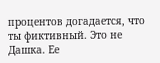процентов догадается, что ты фиктивный. Это не Дашка. Ее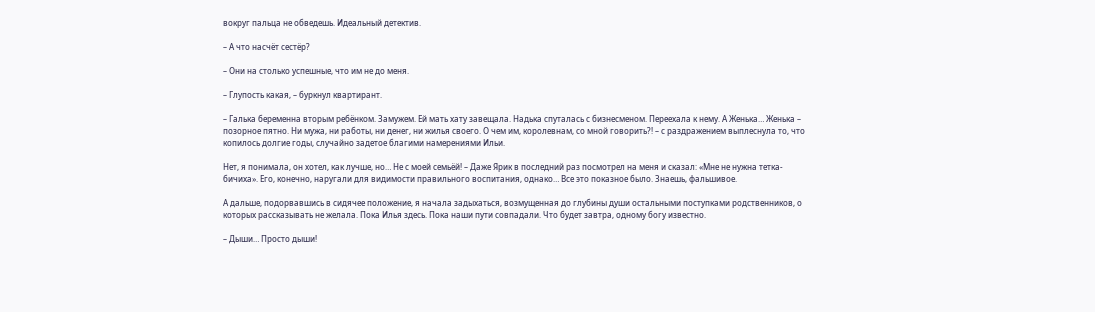вокруг пальца не обведешь. Идеальный детектив.

– А что насчёт сестёр?

– Они на столько успешные, что им не до меня.

– Глупость какая, – буркнул квартирант.

– Галька беременна вторым ребёнком. Замужем. Ей мать хату завещала. Надька спуталась с бизнесменом. Переехала к нему. А Женька… Женька – позорное пятно. Ни мужа, ни работы, ни денег, ни жилья своего. О чем им, королевнам, со мной говорить?! – с раздражением выплеснула то, что копилось долгие годы, случайно задетое благими намерениями Ильи.

Нет, я понимала, он хотел, как лучше, но… Не с моей семьёй! – Даже Ярик в последний раз посмотрел на меня и сказал: «Мне не нужна тетка-бичиха». Его, конечно, наругали для видимости правильного воспитания, однако… Все это показное было. Знаешь, фальшивое.

А дальше, подорвавшись в сидячее положение, я начала задыхаться, возмущенная до глубины души остальными поступками родственников, о которых рассказывать не желала. Пока Илья здесь. Пока наши пути совпадали. Что будет завтра, одному богу известно.

– Дыши… Просто дыши!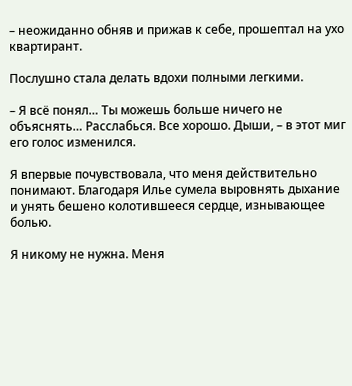– неожиданно обняв и прижав к себе, прошептал на ухо квартирант.

Послушно стала делать вдохи полными легкими.

– Я всё понял… Ты можешь больше ничего не объяснять… Расслабься. Все хорошо. Дыши, – в этот миг его голос изменился.

Я впервые почувствовала, что меня действительно понимают. Благодаря Илье сумела выровнять дыхание и унять бешено колотившееся сердце, изнывающее болью.

Я никому не нужна. Меня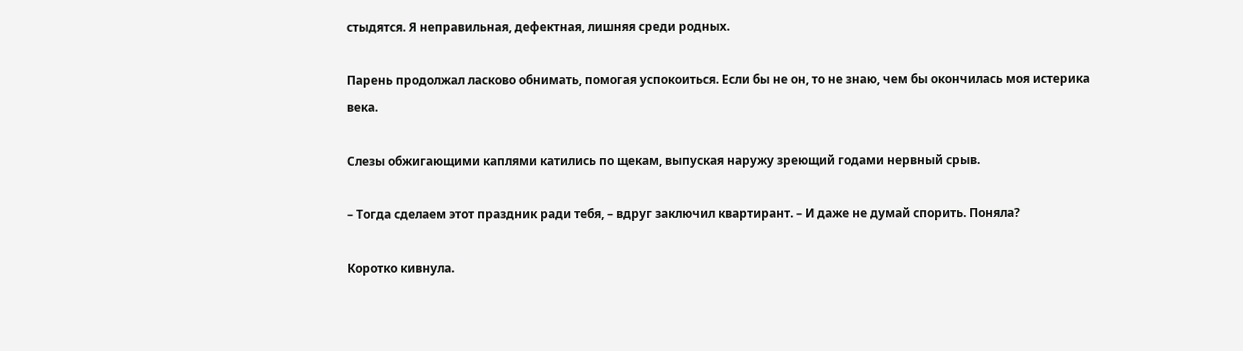стыдятся. Я неправильная, дефектная, лишняя среди родных.

Парень продолжал ласково обнимать, помогая успокоиться. Если бы не он, то не знаю, чем бы окончилась моя истерика века.

Слезы обжигающими каплями катились по щекам, выпуская наружу зреющий годами нервный срыв.

– Тогда сделаем этот праздник ради тебя, – вдруг заключил квартирант. – И даже не думай спорить. Поняла?

Коротко кивнула.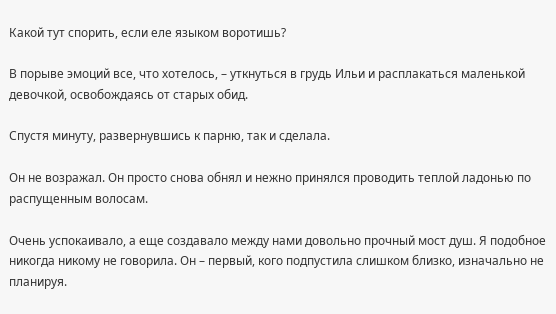Какой тут спорить, если еле языком воротишь?

В порыве эмоций все, что хотелось, – уткнуться в грудь Ильи и расплакаться маленькой девочкой, освобождаясь от старых обид.

Спустя минуту, развернувшись к парню, так и сделала.

Он не возражал. Он просто снова обнял и нежно принялся проводить теплой ладонью по распущенным волосам.

Очень успокаивало, а еще создавало между нами довольно прочный мост душ. Я подобное никогда никому не говорила. Он – первый, кого подпустила слишком близко, изначально не планируя.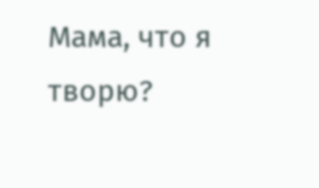Мама, что я творю?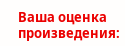Ваша оценка произведения: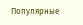Популярные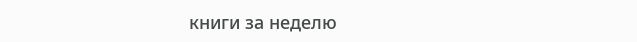книги за неделю